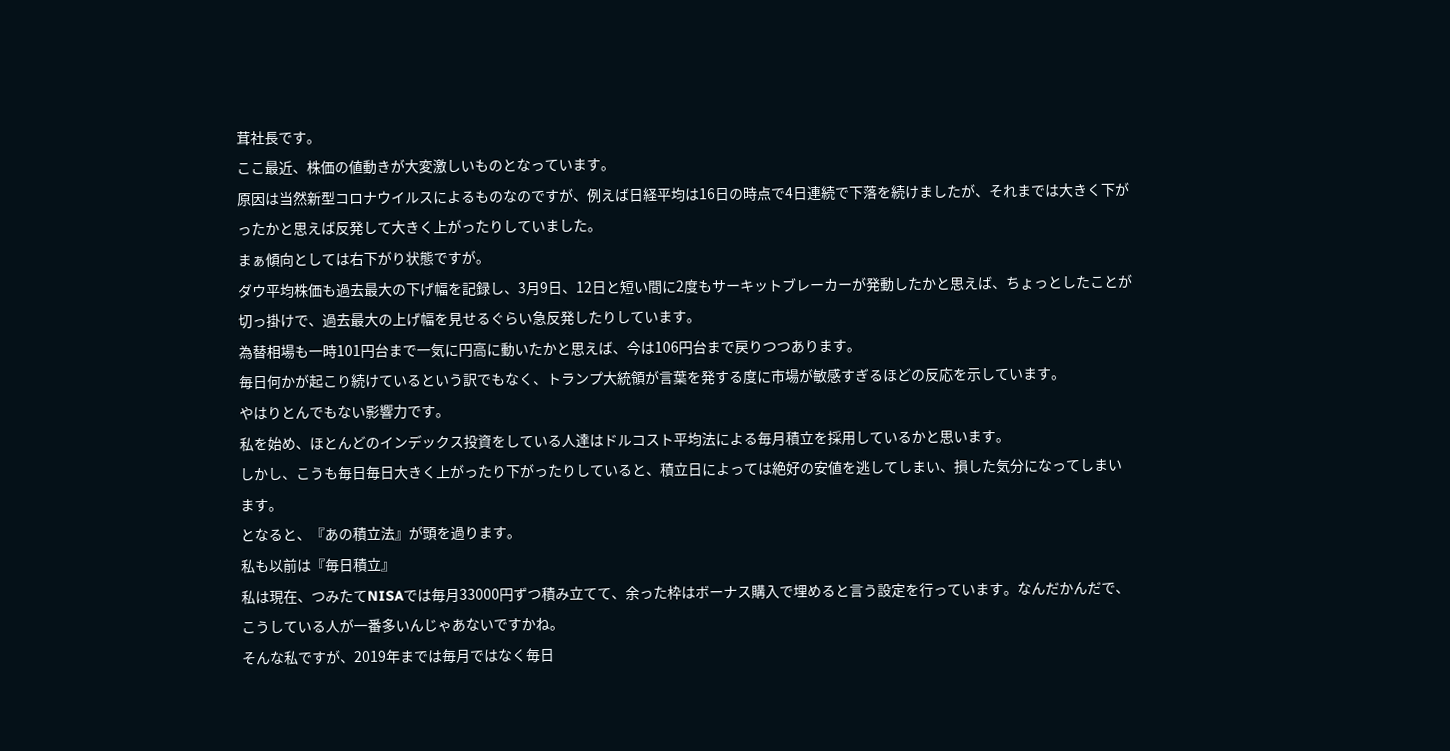茸社長です。
ここ最近、株価の値動きが大変激しいものとなっています。
原因は当然新型コロナウイルスによるものなのですが、例えば日経平均は16日の時点で4日連続で下落を続けましたが、それまでは大きく下がったかと思えば反発して大きく上がったりしていました。
まぁ傾向としては右下がり状態ですが。
ダウ平均株価も過去最大の下げ幅を記録し、3月9日、12日と短い間に2度もサーキットブレーカーが発動したかと思えば、ちょっとしたことが切っ掛けで、過去最大の上げ幅を見せるぐらい急反発したりしています。
為替相場も一時101円台まで一気に円高に動いたかと思えば、今は106円台まで戻りつつあります。
毎日何かが起こり続けているという訳でもなく、トランプ大統領が言葉を発する度に市場が敏感すぎるほどの反応を示しています。
やはりとんでもない影響力です。
私を始め、ほとんどのインデックス投資をしている人達はドルコスト平均法による毎月積立を採用しているかと思います。
しかし、こうも毎日毎日大きく上がったり下がったりしていると、積立日によっては絶好の安値を逃してしまい、損した気分になってしまいます。
となると、『あの積立法』が頭を過ります。
私も以前は『毎日積立』
私は現在、つみたてNISAでは毎月33000円ずつ積み立てて、余った枠はボーナス購入で埋めると言う設定を行っています。なんだかんだで、こうしている人が一番多いんじゃあないですかね。
そんな私ですが、2019年までは毎月ではなく毎日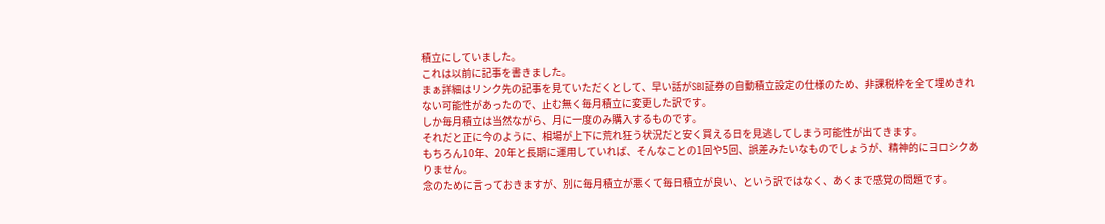積立にしていました。
これは以前に記事を書きました。
まぁ詳細はリンク先の記事を見ていただくとして、早い話がSBI証券の自動積立設定の仕様のため、非課税枠を全て埋めきれない可能性があったので、止む無く毎月積立に変更した訳です。
しか毎月積立は当然ながら、月に一度のみ購入するものです。
それだと正に今のように、相場が上下に荒れ狂う状況だと安く買える日を見逃してしまう可能性が出てきます。
もちろん10年、20年と長期に運用していれば、そんなことの1回や5回、誤差みたいなものでしょうが、精神的にヨロシクありません。
念のために言っておきますが、別に毎月積立が悪くて毎日積立が良い、という訳ではなく、あくまで感覚の問題です。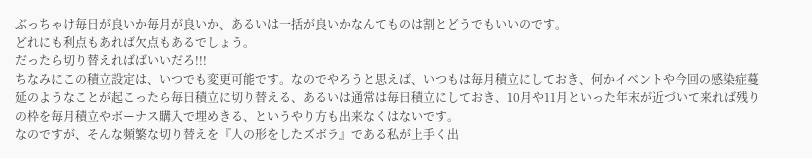ぶっちゃけ毎日が良いか毎月が良いか、あるいは一括が良いかなんてものは割とどうでもいいのです。
どれにも利点もあれば欠点もあるでしょう。
だったら切り替えればばいいだろ!!!
ちなみにこの積立設定は、いつでも変更可能です。なのでやろうと思えば、いつもは毎月積立にしておき、何かイベントや今回の感染症蔓延のようなことが起こったら毎日積立に切り替える、あるいは通常は毎日積立にしておき、10月や11月といった年末が近づいて来れば残りの枠を毎月積立やボーナス購入で埋めきる、というやり方も出来なくはないです。
なのですが、そんな頻繁な切り替えを『人の形をしたズボラ』である私が上手く出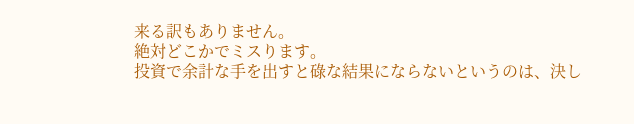来る訳もありません。
絶対どこかでミスります。
投資で余計な手を出すと碌な結果にならないというのは、決し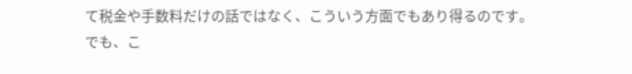て税金や手数料だけの話ではなく、こういう方面でもあり得るのです。
でも、こ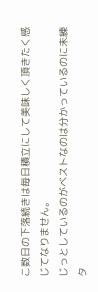こ数日の下落続きは毎日積立にして美味しく頂きたく感じてなりません。
じっとしているのがベストなのは分かっているのに未練タ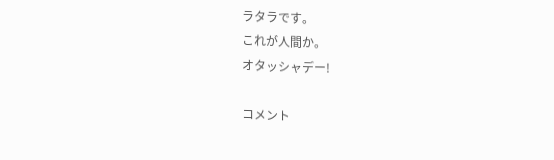ラタラです。
これが人間か。
オタッシャデー!

コメント